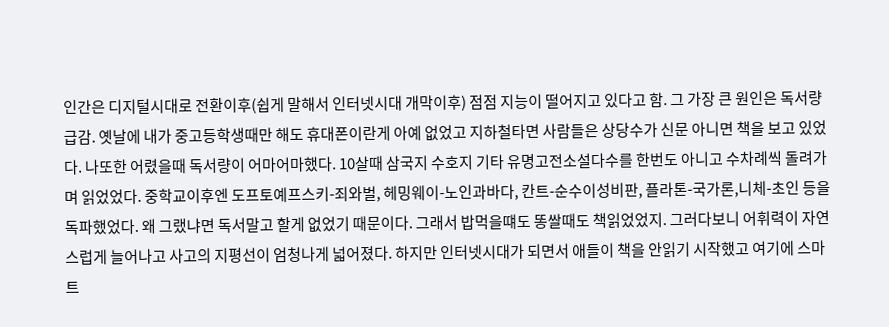인간은 디지털시대로 전환이후(쉽게 말해서 인터넷시대 개막이후) 점점 지능이 떨어지고 있다고 함. 그 가장 큰 원인은 독서량 급감. 옛날에 내가 중고등학생때만 해도 휴대폰이란게 아예 없었고 지하철타면 사람들은 상당수가 신문 아니면 책을 보고 있었다. 나또한 어렸을때 독서량이 어마어마했다. 10살때 삼국지 수호지 기타 유명고전소설다수를 한번도 아니고 수차례씩 돌려가며 읽었었다. 중학교이후엔 도프토예프스키-죄와벌, 헤밍웨이-노인과바다, 칸트-순수이성비판, 플라톤-국가론,니체-초인 등을 독파했었다. 왜 그랬냐면 독서말고 할게 없었기 때문이다. 그래서 밥먹을떄도 똥쌀때도 책읽었었지. 그러다보니 어휘력이 자연스럽게 늘어나고 사고의 지평선이 엄청나게 넓어졌다. 하지만 인터넷시대가 되면서 애들이 책을 안읽기 시작했고 여기에 스마트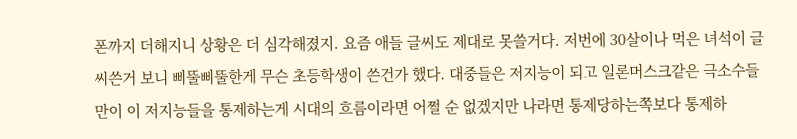폰까지 더해지니 상황은 더 심각해졌지. 요즘 애들 글씨도 제대로 못쓸거다. 저번에 30살이나 먹은 녀석이 글씨쓴거 보니 삐뚤삐뚤한게 무슨 초등학생이 쓴건가 했다. 대중들은 저지능이 되고 일론머스크같은 극소수들만이 이 저지능들을 통제하는게 시대의 흐름이라면 어쩔 순 없겠지만 나라면 통제당하는쪽보다 통제하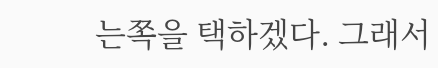는쪽을 택하겠다. 그래서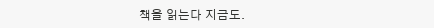책을 읽는다 지금도.